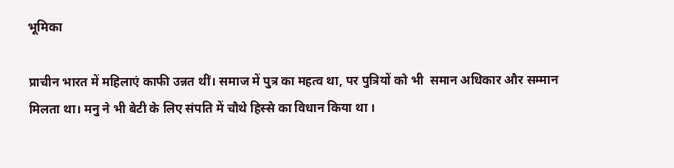भूमिका

प्राचीन भारत में महिलाएं काफी उन्नत थीं। समाज में पुत्र का महत्व था, पर पुत्रियों को भी  समान अधिकार और सम्मान मिलता था। मनु ने भी बेटी के लिए संपति में चौथे हिस्से का विधान किया था ।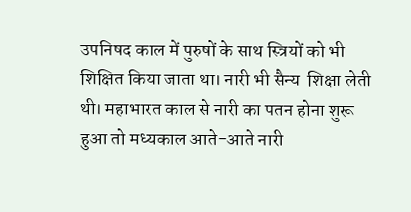उपनिषद काल में पुरुषों के साथ ‍स्त्रियों को भी शिक्षित किया जाता था। नारी भी सैन्य  शिक्षा लेती थी। महाभारत काल से नारी का पतन होना शुरू हुआ तो मध्यकाल आते-आते नारी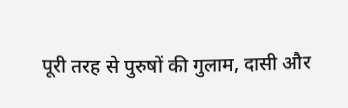पूरी तरह से पुरुषों की गुलाम, दासी और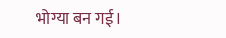भोग्या बन गई।